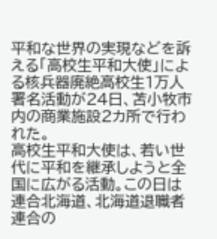平和な世界の実現などを訴える「高校生平和大使」による核兵器廃絶高校生1万人署名活動が24日、苫小牧市内の商業施設2カ所で行われた。
高校生平和大使は、若い世代に平和を継承しようと全国に広がる活動。この日は連合北海道、北海道退職者連合の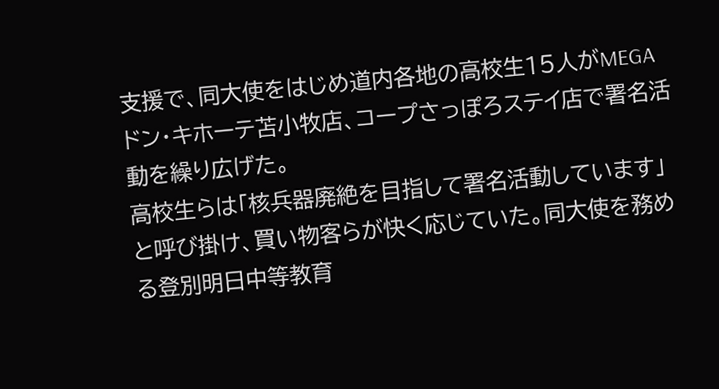支援で、同大使をはじめ道内各地の高校生15人がMEGAドン・キホーテ苫小牧店、コープさっぽろステイ店で署名活動を繰り広げた。
高校生らは「核兵器廃絶を目指して署名活動しています」と呼び掛け、買い物客らが快く応じていた。同大使を務める登別明日中等教育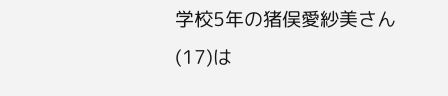学校5年の猪俣愛紗美さん(17)は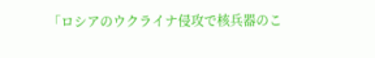「ロシアのウクライナ侵攻で核兵器のこ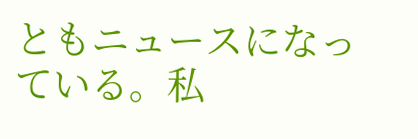ともニュースになっている。私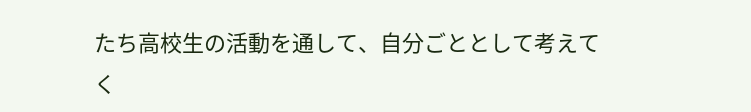たち高校生の活動を通して、自分ごととして考えてく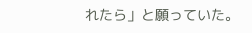れたら」と願っていた。